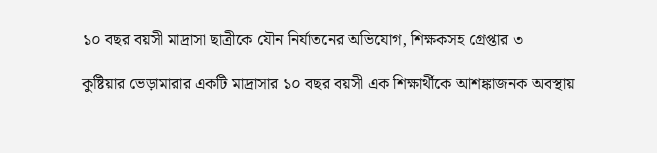১০ বছর বয়সী মাদ্রাসা ছাত্রীকে যৌন নির্যাতনের অভিযোগ, শিক্ষকসহ গ্রেপ্তার ৩

কুষ্টিয়ার ভেড়ামারার একটি মাদ্রাসার ১০ বছর বয়সী এক শিক্ষার্থীকে আশঙ্কাজনক অবস্থায়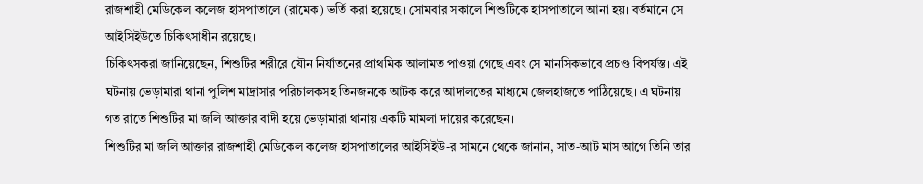রাজশাহী মেডিকেল কলেজ হাসপাতালে (রামেক) ভর্তি করা হয়েছে। সোমবার সকালে শিশুটিকে হাসপাতালে আনা হয়। বর্তমানে সে আইসিইউতে চিকিৎসাধীন রয়েছে।
চিকিৎসকরা জানিয়েছেন, শিশুটির শরীরে যৌন নির্যাতনের প্রাথমিক আলামত পাওয়া গেছে এবং সে মানসিকভাবে প্রচণ্ড বিপর্যস্ত। এই ঘটনায় ভেড়ামারা থানা পুলিশ মাদ্রাসার পরিচালকসহ তিনজনকে আটক করে আদালতের মাধ্যমে জেলহাজতে পাঠিয়েছে। এ ঘটনায় গত রাতে শিশুটির মা জলি আক্তার বাদী হয়ে ভেড়ামারা থানায় একটি মামলা দায়ের করেছেন।
শিশুটির মা জলি আক্তার রাজশাহী মেডিকেল কলেজ হাসপাতালের আইসিইউ-র সামনে থেকে জানান, সাত-আট মাস আগে তিনি তার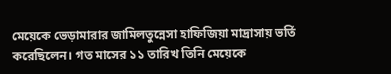মেয়েকে ভেড়ামারার জামিলতুন্নেসা হাফিজিয়া মাদ্রাসায় ভর্তি করেছিলেন। গত মাসের ১১ তারিখ তিনি মেয়েকে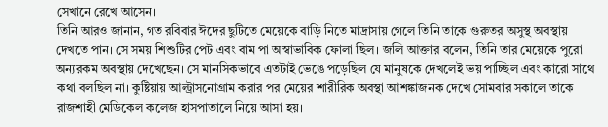সেখানে রেখে আসেন।
তিনি আরও জানান, গত রবিবার ঈদের ছুটিতে মেয়েকে বাড়ি নিতে মাদ্রাসায় গেলে তিনি তাকে গুরুতর অসুস্থ অবস্থায় দেখতে পান। সে সময় শিশুটির পেট এবং বাম পা অস্বাভাবিক ফোলা ছিল। জলি আক্তার বলেন, তিনি তার মেয়েকে পুরো অন্যরকম অবস্থায় দেখেছেন। সে মানসিকভাবে এতটাই ভেঙে পড়েছিল যে মানুষকে দেখলেই ভয় পাচ্ছিল এবং কারো সাথে কথা বলছিল না। কুষ্টিয়ায় আল্ট্রাসনোগ্রাম করার পর মেয়ের শারীরিক অবস্থা আশঙ্কাজনক দেখে সোমবার সকালে তাকে রাজশাহী মেডিকেল কলেজ হাসপাতালে নিয়ে আসা হয়।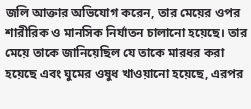জলি আক্তার অভিযোগ করেন, তার মেয়ের ওপর শারীরিক ও মানসিক নির্যাতন চালানো হয়েছে। তার মেয়ে তাকে জানিয়েছিল যে তাকে মারধর করা হয়েছে এবং ঘুমের ওষুধ খাওয়ানো হয়েছে, এরপর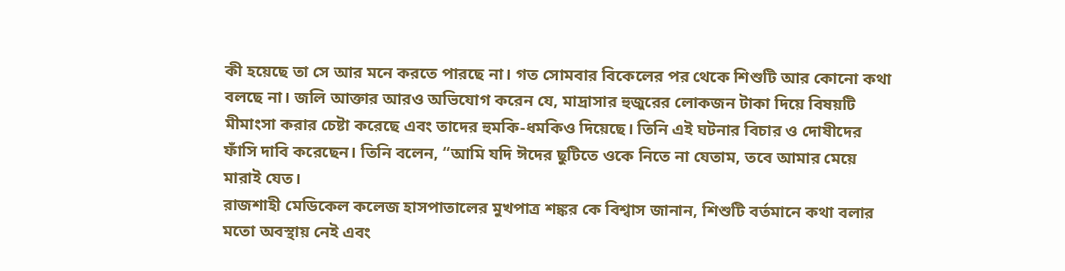কী হয়েছে তা সে আর মনে করতে পারছে না। গত সোমবার বিকেলের পর থেকে শিশুটি আর কোনো কথা বলছে না। জলি আক্তার আরও অভিযোগ করেন যে, মাদ্রাসার হুজুরের লোকজন টাকা দিয়ে বিষয়টি মীমাংসা করার চেষ্টা করেছে এবং তাদের হুমকি-ধমকিও দিয়েছে। তিনি এই ঘটনার বিচার ও দোষীদের ফাঁসি দাবি করেছেন। তিনি বলেন, “আমি যদি ঈদের ছুটিতে ওকে নিতে না যেতাম, তবে আমার মেয়ে মারাই যেত।
রাজশাহী মেডিকেল কলেজ হাসপাতালের মুখপাত্র শঙ্কর কে বিশ্বাস জানান, শিশুটি বর্তমানে কথা বলার মতো অবস্থায় নেই এবং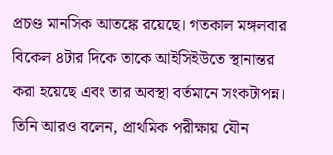প্রচণ্ড মানসিক আতঙ্কে রয়েছে। গতকাল মঙ্গলবার বিকেল ৪টার দিকে তাকে আইসিইউতে স্থানান্তর করা হয়েছে এবং তার অবস্থা বর্তমানে সংকটাপন্ন। তিনি আরও বলেন, প্রাথমিক পরীক্ষায় যৌন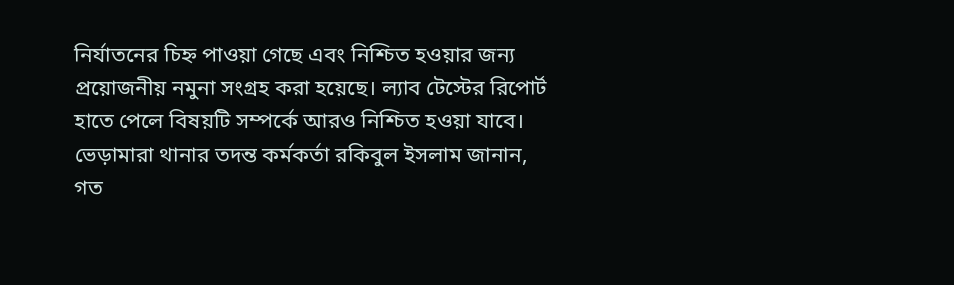নির্যাতনের চিহ্ন পাওয়া গেছে এবং নিশ্চিত হওয়ার জন্য প্রয়োজনীয় নমুনা সংগ্রহ করা হয়েছে। ল্যাব টেস্টের রিপোর্ট হাতে পেলে বিষয়টি সম্পর্কে আরও নিশ্চিত হওয়া যাবে।
ভেড়ামারা থানার তদন্ত কর্মকর্তা রকিবুল ইসলাম জানান, গত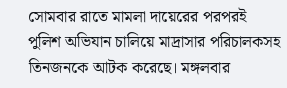সোমবার রাতে মামলা দায়েরের পরপরই পুলিশ অভিযান চালিয়ে মাদ্রাসার পরিচালকসহ তিনজনকে আটক করেছে। মঙ্গলবার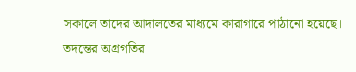সকালে তাদের আদালতের মাধ্যমে কারাগারে পাঠানো হয়েছে। তদন্তের অগ্রগতির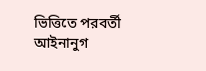ভিত্তিতে পরবর্তী আইনানুগ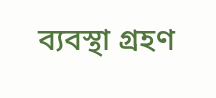ব্যবস্থা গ্রহণ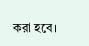করা হবে।